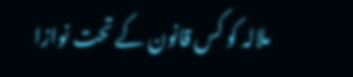ملالہ کو کس قانون کے تحت نوازا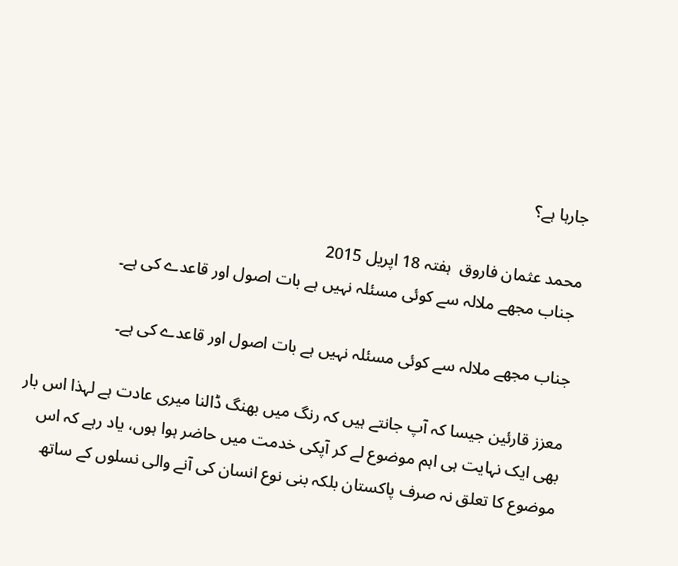جارہا ہے؟

محمد عثمان فاروق  ہفتہ 18 اپريل 2015
 جناب مجھے ملالہ سے کوئی مسئلہ نہیں ہے بات اصول اور قاعدے کی ہے۔

جناب مجھے ملالہ سے کوئی مسئلہ نہیں ہے بات اصول اور قاعدے کی ہے۔

معزز قارئین جیسا کہ آپ جانتے ہیں کہ رنگ میں بھنگ ڈالنا میری عادت ہے لہذا اس بار بھی ایک نہایت ہی اہم موضوع لے کر آپکی خدمت میں حاضر ہوا ہوں، یاد رہے کہ اس موضوع کا تعلق نہ صرف پاکستان بلکہ بنی نوع انسان کی آنے والی نسلوں کے ساتھ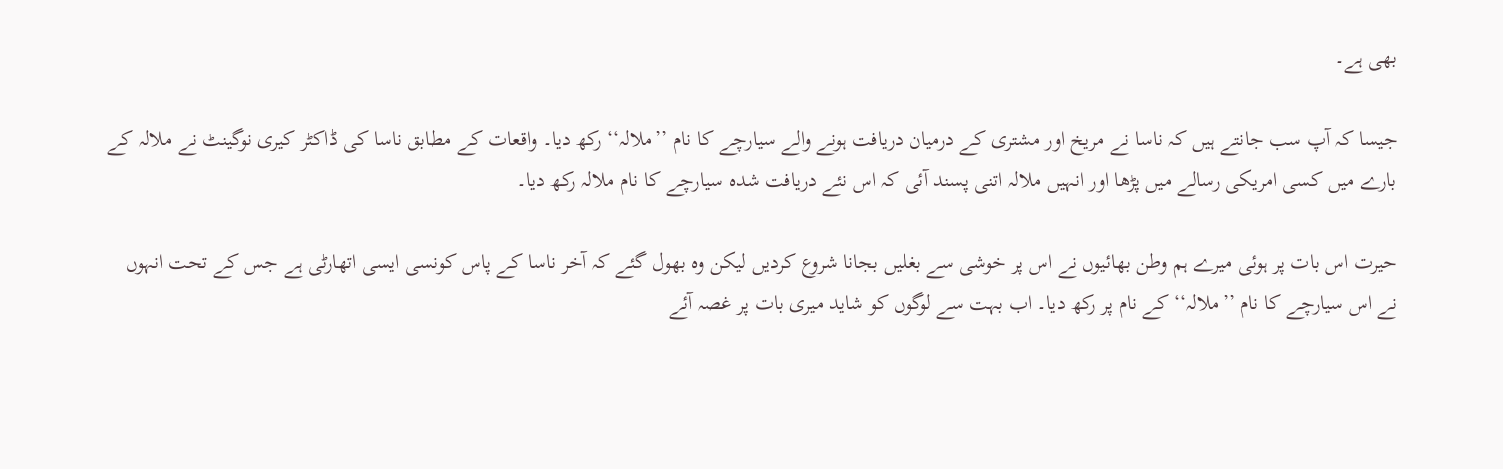بھی ہے۔

جیسا کہ آپ سب جانتے ہیں کہ ناسا نے مریخ اور مشتری کے درمیان دریافت ہونے والے سیارچے کا نام ’’ملالہ‘‘ رکھ دیا۔ واقعات کے مطابق ناسا کی ڈاکٹر کیری نوگینٹ نے ملالہ کے بارے میں کسی امریکی رسالے میں پڑھا اور انہیں ملالہ اتنی پسند آئی کہ اس نئے دریافت شدہ سیارچے کا نام ملالہ رکھ دیا۔

حیرت اس بات پر ہوئی میرے ہم وطن بھائیوں نے اس پر خوشی سے بغلیں بجانا شروع کردیں لیکن وہ بھول گئے کہ آخر ناسا کے پاس کونسی ایسی اتھارٹی ہے جس کے تحت انہوں نے اس سیارچے کا نام ’’ملالہ‘‘ کے نام پر رکھ دیا۔ اب بہت سے لوگوں کو شاید میری بات پر غصہ آئے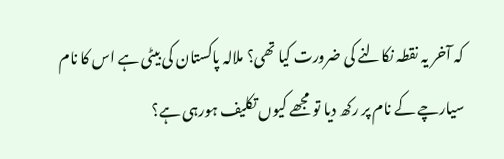کہ آخر یہ نقطہ نکالنے کی ضرورت کیا تھی؟ ملالہ پاکستان کی بیٹی ہے اس کا نام سیارچے کے نام پر رکھ دیا تو مجھے کیوں تکلیف ہورہی ہے؟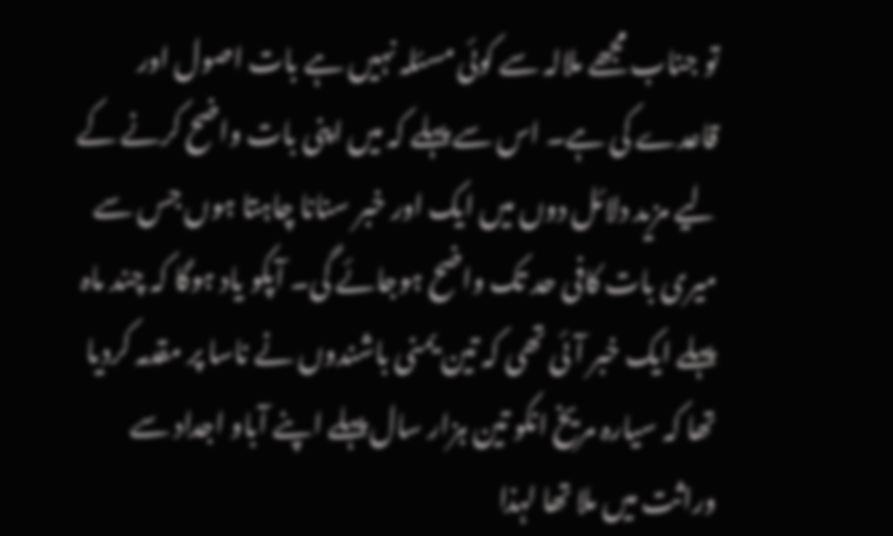تو جناب مجھے ملالہ سے کوئی مسئلہ نہیں ہے بات اصول اور قاعدے کی ہے۔ اس سے پہلے کہ میں اپنی بات واضح کرنے کے لیے مزید دلائل دوں میں ایک اور خبر سنانا چاہتا ہوں جس سے میری بات کافی حد تک واضح ہوجائے گی۔ آپکو یاد ہوگا کہ چند ماہ پہلے ایک خبر آئی تھی کہ تین یمنی باشندوں نے ناسا پر مقدمہ کردیا تھا کہ سیارہ مریخ انکو تین ہزار سال پہلے اپنے آباو اجداد سے وراثت میں ملا تھا لہذا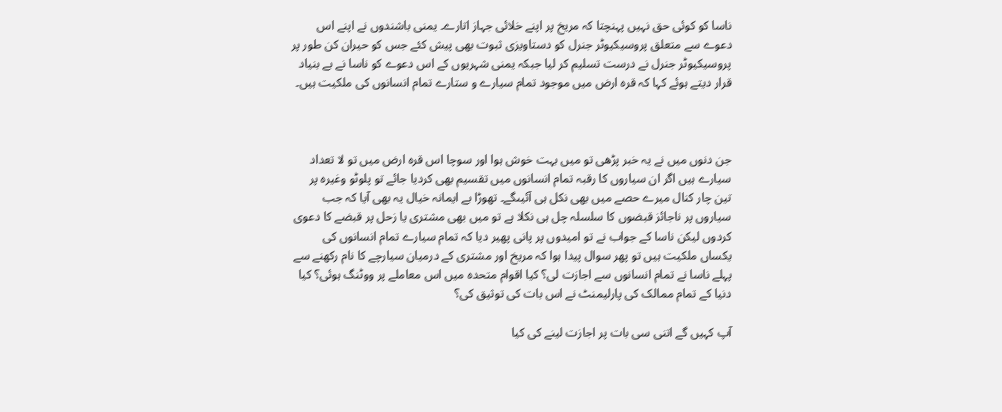ناسا کو کوئی حق نہیں پہنچتا کہ مریخ پر اپنے خلائی جہاز اتارے۔ یمنی باشندوں نے اپنے اس دعوے سے متعلق پروسیکیوٹر جنرل کو دستاویزی ثبوت بھی پیش کئے جس کو حیران کن طور پر پروسیکیوٹر جنرل نے درست تسلیم کر لیا جبکہ یمنی شہریوں کے اس دعوے کو ناسا نے بے بنیاد قرار دیتے ہوئے کہا کہ قرہ ارض میں موجود تمام سیارے و ستارے تمام انسانوں کی ملکیت ہیں۔



جن دنوں میں نے یہ خبر پڑھی تو میں بہت خوش ہوا اور سوچا اس قرہ ارض میں تو لا تعداد سیارے ہیں اگر ان سیاروں کا رقبہ تمام انسانوں میں تقسیم بھی کردیا جائے تو پلوٹو وغیرہ پر تین چار کنال میرے حصے میں بھی نکل ہی آئیںگے۔ تھوڑا بے ایمانہ خیال یہ بھی آیا کہ جب سیاروں پر ناجائز قبضوں کا سلسلہ چل ہی نکلا ہے تو میں بھی مشتری یا زحل پر قبضے کا دعوی کردوں لیکن ناسا کے جواب نے تو امیدوں پر پانی پھیر دیا کہ تمام سیارے تمام انسانوں کی یکساں ملکیت ہیں تو پھر سوال پیدا ہوا کہ مریخ اور مشتری کے درمیان سیارچے کا نام رکھنے سے پہلے ناسا نے تمام انسانوں سے اجازت لی؟ کیا اقوام متحدہ میں اس معاملے پر ووٹنگ ہوئی؟ کیا دنیا کے تمام ممالک کی پارلیمنٹ نے اس بات کی توثیق کی؟

آپ کہیں گے اتنی سی بات پر اجازت لینے کی کیا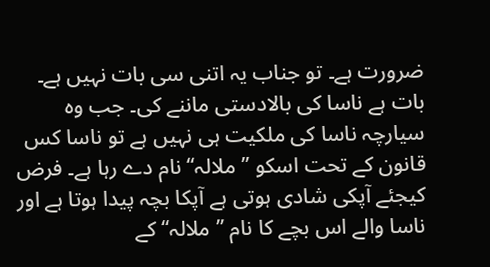ضرورت ہے۔ تو جناب یہ اتنی سی بات نہیں ہے۔ بات ہے ناسا کی بالادستی ماننے کی۔ جب وہ سیارچہ ناسا کی ملکیت ہی نہیں ہے تو ناسا کس قانون کے تحت اسکو ’’ملالہ‘‘ نام دے رہا ہے۔ فرض کیجئے آپکی شادی ہوتی ہے آپکا بچہ پیدا ہوتا ہے اور ناسا والے اس بچے کا نام ’’ملالہ‘‘ کے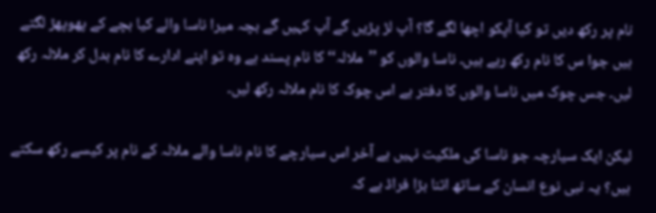نام پر رکھ دیں تو کیا آپکو اچھا لگے گا؟ آپ لڑ پڑیں گے آپ کہیں گے بچہ میرا ناسا والے کیا بچے کے پھوپھڑ لگتے ہیں جوا س کا نام رکھ رہے ہیں۔ ناسا والوں کو ’’ملالہ‘‘ کا نام پسند ہے وہ تو اپنے ادارے کا نام بدل کر ملالہ رکھ لیں۔ جس چوک میں ناسا والوں کا دفتر ہے اس چوک کا نام ملالہ رکھ لیں۔

لیکن ایک سیارچہ جو ناسا کی ملکیت نہیں ہے آخر اس سیارچے کا نام ناسا والے ملالہ کے نام پر کیسے رکھ سکتے ہیں؟ یہ نبی نوع انسان کے ساتھ اتنا بڑا فراڈ ہے کہ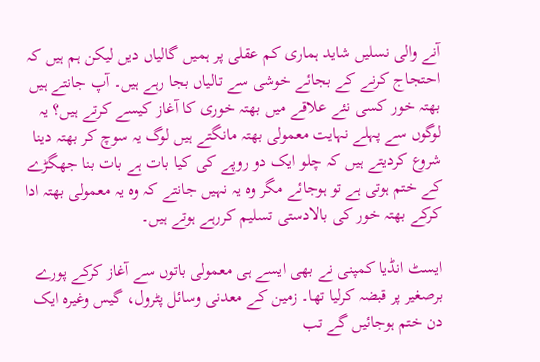آنے والی نسلیں شاید ہماری کم عقلی پر ہمیں گالیاں دیں لیکن ہم ہیں کہ احتجاج کرنے کے بجائے خوشی سے تالیاں بجا رہے ہیں۔ آپ جانتے ہیں بھتہ خور کسی نئے علاقے میں بھتہ خوری کا آغاز کیسے کرتے ہیں؟ یہ لوگوں سے پہلے نہایت معمولی بھتہ مانگتے ہیں لوگ یہ سوچ کر بھتہ دینا شروع کردیتے ہیں کہ چلو ایک دو روپے کی کیا بات ہے بات بنا جھگڑے کے ختم ہوتی ہے تو ہوجائے مگر وہ یہ نہیں جانتے کہ وہ یہ معمولی بھتہ ادا کرکے بھتہ خور کی بالادستی تسلیم کررہے ہوتے ہیں۔

ایسٹ انڈیا کمپنی نے بھی ایسے ہی معمولی باتوں سے آغاز کرکے پورے برصغیر پر قبضہ کرلیا تھا۔ زمین کے معدنی وسائل پٹرول، گیس وغیرہ ایک دن ختم ہوجائیں گے تب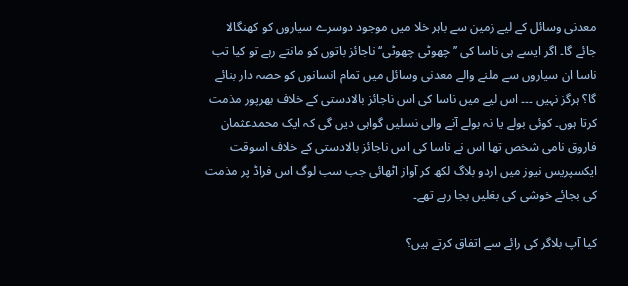معدنی وسائل کے لیے زمین سے باہر خلا میں موجود دوسرے سیاروں کو کھنگالا جائے گا۔ اگر ایسے ہی ناسا کی ’’چھوٹی چھوٹی‘‘ ناجائز باتوں کو مانتے رہے تو کیا تب ناسا ان سیاروں سے ملنے والے معدنی وسائل میں تمام انسانوں کو حصہ دار بنائے گا؟ ہرگز نہیں ۔۔۔ اس لیے میں ناسا کی اس ناجائز بالادستی کے خلاف بھرپور مذمت کرتا ہوں۔ کوئی بولے یا نہ بولے آنے والی نسلیں گواہی دیں گی کہ ایک محمدعثمان فاروق نامی شخص تھا اس نے ناسا کی اس ناجائز بالادستی کے خلاف اسوقت ایکسپریس نیوز میں اردو بلاگ لکھ کر آواز اٹھائی جب سب لوگ اس فراڈ پر مذمت کی بجائے خوشی کی بغلیں بجا رہے تھے۔

کیا آپ بلاگر کی رائے سے اتفاق کرتے ہیں؟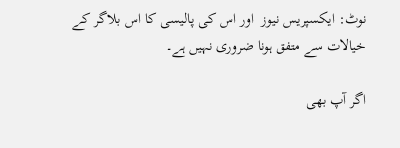نوٹ: ایکسپریس نیوز  اور اس کی پالیسی کا اس بلاگر کے خیالات سے متفق ہونا ضروری نہیں ہے۔

اگر آپ بھی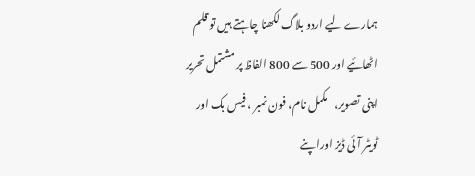ہمارے لیے اردو بلاگ لکھنا چاہتے ہیں تو قلم اٹھائیے اور 500 سے 800 الفاظ پر مشتمل تحریر اپنی تصویر،   مکمل نام، فون نمبر ، فیس بک اور ٹویٹر آئی ڈیز اوراپنے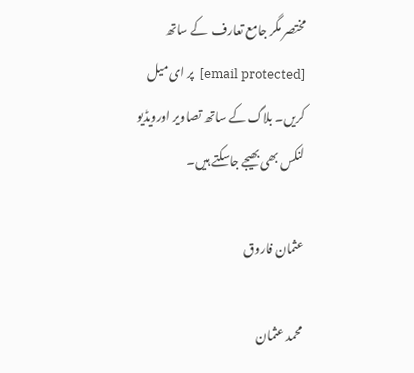مختصر مگر جامع تعارف  کے ساتھ  [email protected]  پر ای میل کریں۔ بلاگ کے ساتھ تصاویر اورویڈیو لنکس بھی بھیجے جاسکتے ہیں۔

عثمان فاروق

محمد عثمان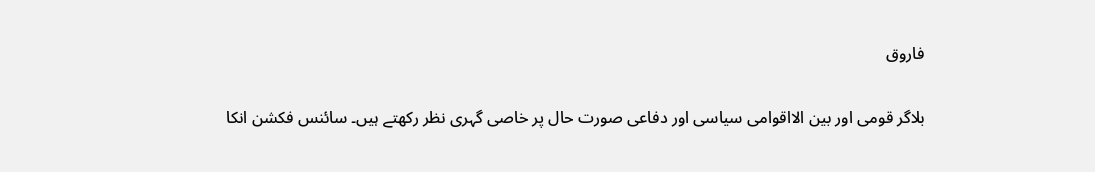فاروق

بلاگر قومی اور بین الااقوامی سیاسی اور دفاعی صورت حال پر خاصی گہری نظر رکھتے ہیں۔ سائنس فکشن انکا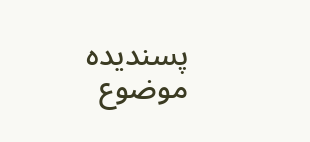پسندیدہ موضوع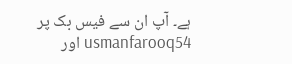ہے۔ آپ ان سے فیس بک پر usmanfarooq54 اور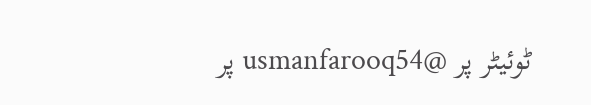ٹوئیٹر پر @usmanfarooq54 پر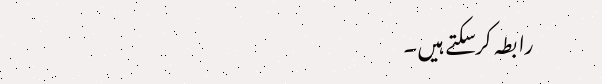رابطہ کرسکتے ہیں۔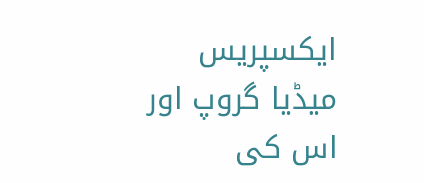ایکسپریس میڈیا گروپ اور اس کی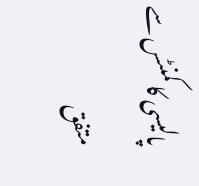پالیسی کا کمنٹس سے متفق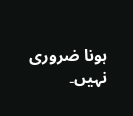ہونا ضروری نہیں۔